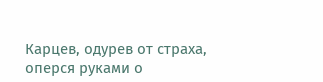Карцев, одурев от страха, оперся руками о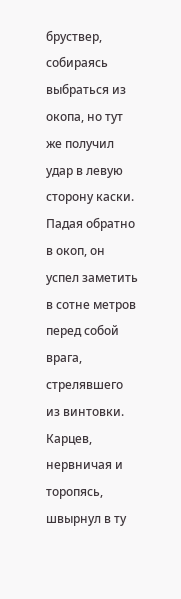бруствер, собираясь выбраться из окопа, но тут же получил удар в левую сторону каски. Падая обратно в окоп, он успел заметить в сотне метров перед собой врага, стрелявшего из винтовки. Карцев, нервничая и торопясь, швырнул в ту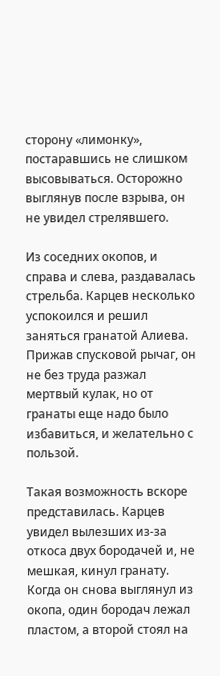сторону «лимонку», постаравшись не слишком высовываться. Осторожно выглянув после взрыва, он не увидел стрелявшего.

Из соседних окопов, и справа и слева, раздавалась стрельба. Карцев несколько успокоился и решил заняться гранатой Алиева. Прижав спусковой рычаг, он не без труда разжал мертвый кулак, но от гранаты еще надо было избавиться, и желательно с пользой.

Такая возможность вскоре представилась. Карцев увидел вылезших из-за откоса двух бородачей и, не мешкая, кинул гранату. Когда он снова выглянул из окопа, один бородач лежал пластом, а второй стоял на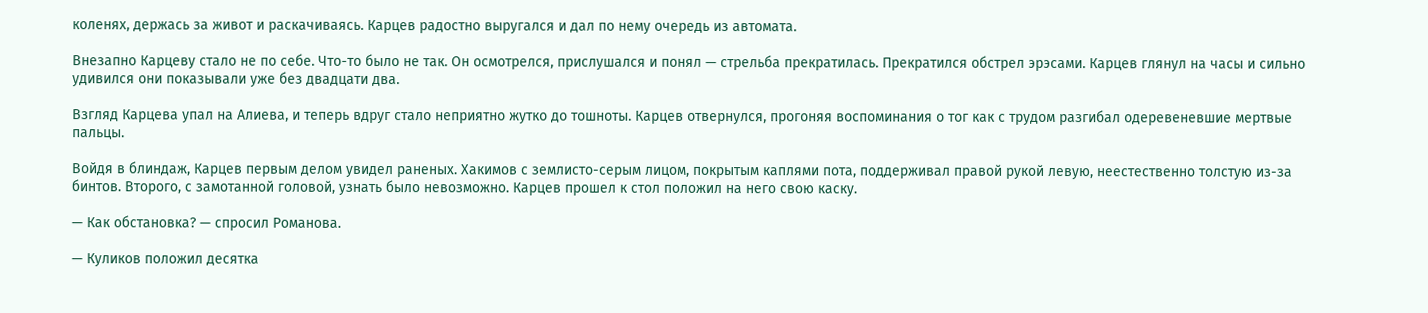коленях, держась за живот и раскачиваясь. Карцев радостно выругался и дал по нему очередь из автомата.

Внезапно Карцеву стало не по себе. Что-то было не так. Он осмотрелся, прислушался и понял — стрельба прекратилась. Прекратился обстрел эрэсами. Карцев глянул на часы и сильно удивился они показывали уже без двадцати два.

Взгляд Карцева упал на Алиева, и теперь вдруг стало неприятно жутко до тошноты. Карцев отвернулся, прогоняя воспоминания о тог как с трудом разгибал одеревеневшие мертвые пальцы.

Войдя в блиндаж, Карцев первым делом увидел раненых. Хакимов с землисто-серым лицом, покрытым каплями пота, поддерживал правой рукой левую, неестественно толстую из-за бинтов. Второго, с замотанной головой, узнать было невозможно. Карцев прошел к стол положил на него свою каску.

— Как обстановка? — спросил Романова.

— Куликов положил десятка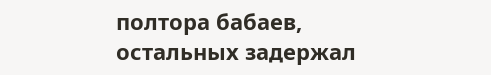полтора бабаев, остальных задержал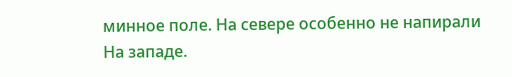минное поле. На севере особенно не напирали На западе.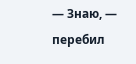— Знаю, — перебил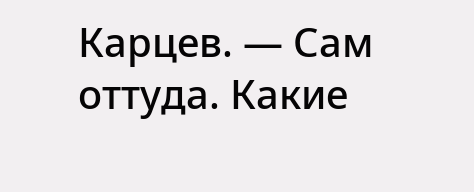Карцев. — Сам оттуда. Какие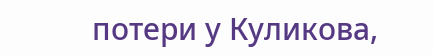потери у Куликова,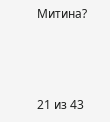Митина?



21 из 43